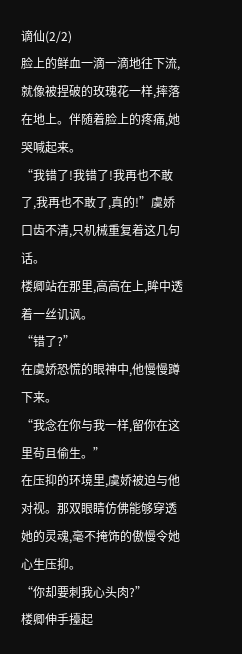谪仙(2/2)
脸上的鲜血一滴一滴地往下流,就像被捏破的玫瑰花一样,摔落在地上。伴随着脸上的疼痛,她哭喊起来。
“我错了!我错了!我再也不敢了,我再也不敢了,真的!”虞娇口齿不清,只机械重复着这几句话。
楼卿站在那里,高高在上,眸中透着一丝讥讽。
“错了?”
在虞娇恐慌的眼神中,他慢慢蹲下来。
“我念在你与我一样,留你在这里茍且偷生。”
在压抑的环境里,虞娇被迫与他对视。那双眼睛仿佛能够穿透她的灵魂,毫不掩饰的傲慢令她心生压抑。
“你却要刺我心头肉?”
楼卿伸手擡起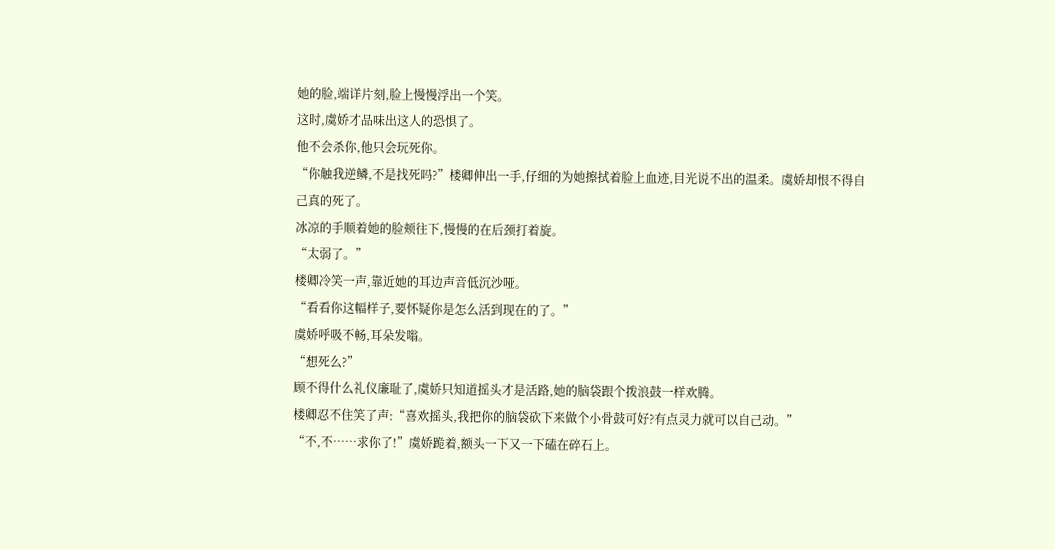她的脸,端详片刻,脸上慢慢浮出一个笑。
这时,虞娇才品味出这人的恐惧了。
他不会杀你,他只会玩死你。
“你触我逆鳞,不是找死吗?”楼卿伸出一手,仔细的为她擦拭着脸上血迹,目光说不出的温柔。虞娇却恨不得自己真的死了。
冰凉的手顺着她的脸颊往下,慢慢的在后颈打着旋。
“太弱了。”
楼卿冷笑一声,靠近她的耳边声音低沉沙哑。
“看看你这幅样子,要怀疑你是怎么活到现在的了。”
虞娇呼吸不畅,耳朵发嗡。
“想死么?”
顾不得什么礼仪廉耻了,虞娇只知道摇头才是活路,她的脑袋跟个拨浪鼓一样欢腾。
楼卿忍不住笑了声:“喜欢摇头,我把你的脑袋砍下来做个小骨鼓可好?有点灵力就可以自己动。”
“不,不……求你了!”虞娇跪着,额头一下又一下磕在碎石上。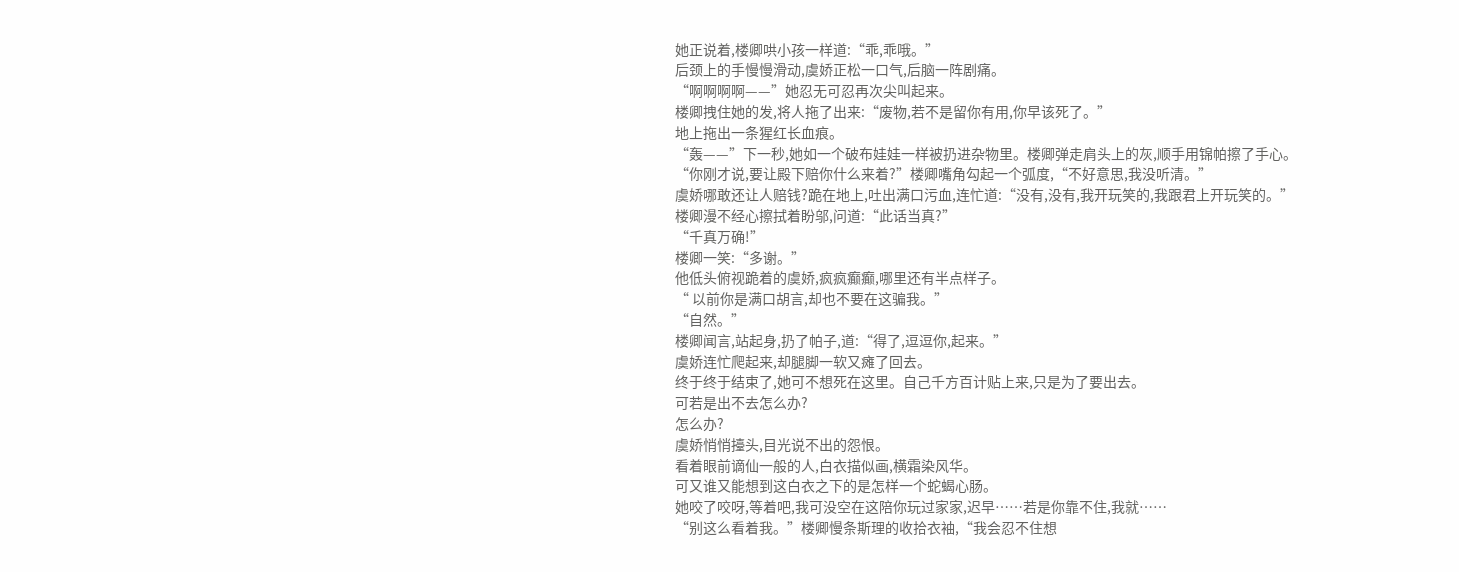她正说着,楼卿哄小孩一样道:“乖,乖哦。”
后颈上的手慢慢滑动,虞娇正松一口气,后脑一阵剧痛。
“啊啊啊啊——”她忍无可忍再次尖叫起来。
楼卿拽住她的发,将人拖了出来:“废物,若不是留你有用,你早该死了。”
地上拖出一条猩红长血痕。
“轰——”下一秒,她如一个破布娃娃一样被扔进杂物里。楼卿弹走肩头上的灰,顺手用锦帕擦了手心。
“你刚才说,要让殿下赔你什么来着?”楼卿嘴角勾起一个弧度,“不好意思,我没听清。”
虞娇哪敢还让人赔钱?跪在地上,吐出满口污血,连忙道:“没有,没有,我开玩笑的,我跟君上开玩笑的。”
楼卿漫不经心擦拭着盼邬,问道:“此话当真?”
“千真万确!”
楼卿一笑:“多谢。”
他低头俯视跪着的虞娇,疯疯癫癫,哪里还有半点样子。
“ 以前你是满口胡言,却也不要在这骗我。”
“自然。”
楼卿闻言,站起身,扔了帕子,道:“得了,逗逗你,起来。”
虞娇连忙爬起来,却腿脚一软又瘫了回去。
终于终于结束了,她可不想死在这里。自己千方百计贴上来,只是为了要出去。
可若是出不去怎么办?
怎么办?
虞娇悄悄擡头,目光说不出的怨恨。
看着眼前谪仙一般的人,白衣描似画,横霜染风华。
可又谁又能想到这白衣之下的是怎样一个蛇蝎心肠。
她咬了咬呀,等着吧,我可没空在这陪你玩过家家,迟早……若是你靠不住,我就……
“别这么看着我。”楼卿慢条斯理的收拾衣袖,“我会忍不住想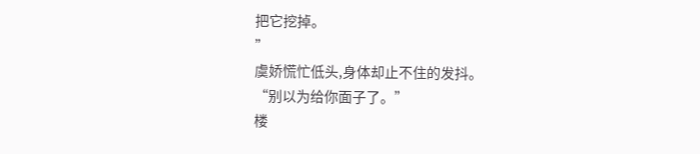把它挖掉。
”
虞娇慌忙低头,身体却止不住的发抖。
“别以为给你面子了。”
楼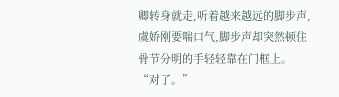卿转身就走,听着越来越远的脚步声,虞娇刚要喘口气,脚步声却突然顿住骨节分明的手轻轻靠在门框上。
“对了。”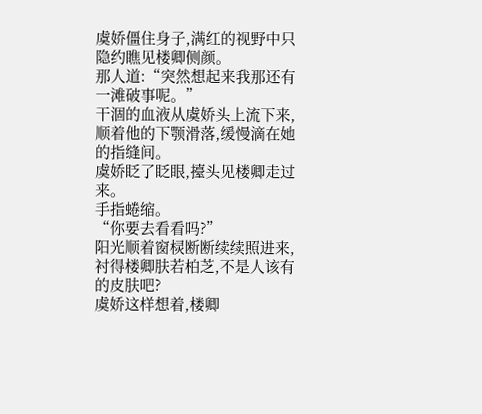虞娇僵住身子,满红的视野中只隐约瞧见楼卿侧颜。
那人道:“突然想起来我那还有一滩破事呢。”
干涸的血液从虞娇头上流下来,顺着他的下颚滑落,缓慢滴在她的指缝间。
虞娇眨了眨眼,擡头见楼卿走过来。
手指蜷缩。
“你要去看看吗?”
阳光顺着窗棂断断续续照进来,衬得楼卿肤若柏芝,不是人该有的皮肤吧?
虞娇这样想着,楼卿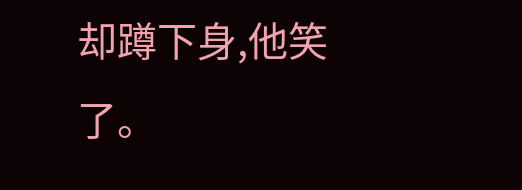却蹲下身,他笑了。